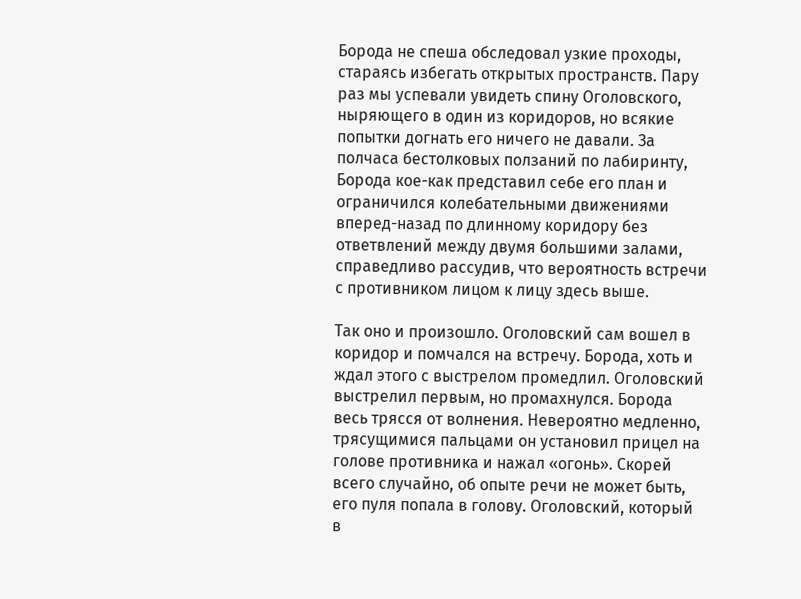Борода не спеша обследовал узкие проходы, стараясь избегать открытых пространств. Пару раз мы успевали увидеть спину Оголовского, ныряющего в один из коридоров, но всякие попытки догнать его ничего не давали. За полчаса бестолковых ползаний по лабиринту, Борода кое-как представил себе его план и ограничился колебательными движениями вперед-назад по длинному коридору без ответвлений между двумя большими залами, справедливо рассудив, что вероятность встречи с противником лицом к лицу здесь выше.

Так оно и произошло. Оголовский сам вошел в коридор и помчался на встречу. Борода, хоть и ждал этого с выстрелом промедлил. Оголовский выстрелил первым, но промахнулся. Борода весь трясся от волнения. Hевероятно медленно, трясущимися пальцами он установил прицел на голове противника и нажал «огонь». Скорей всего случайно, об опыте речи не может быть, его пуля попала в голову. Оголовский, который в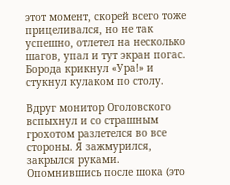этот момент, скорей всего тоже прицеливался, но не так успешно, отлетел на несколько шагов, упал и тут экран погас. Борода крикнул «Ура!» и стукнул кулаком по столу.

Вдруг монитор Оголовского вспыхнул и со страшным грохотом разлетелся во все стороны. Я зажмурился, закрылся руками. Опомнившись после шока (это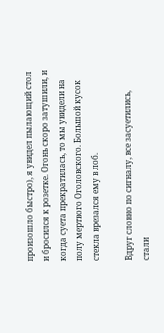произошло быстро), я увидел пылающий стол и бросился к розетке. Огонь скоро затушили, и когда суета прекратилась, то мы увидели на полу мертвого Оголовского. Большой кусок стекла врезался ему в лоб.

Вдруг словно по сигналу, все засуетились, стали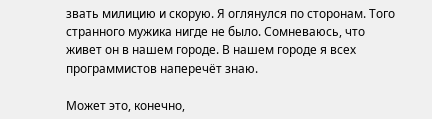звать милицию и скорую. Я оглянулся по сторонам. Того странного мужика нигде не было. Сомневаюсь, что живет он в нашем городе. В нашем городе я всех программистов наперечёт знаю.

Может это, конечно,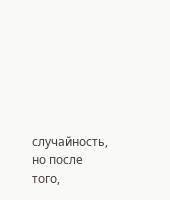случайность, но после того,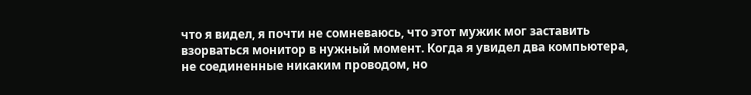что я видел, я почти не сомневаюсь, что этот мужик мог заставить взорваться монитор в нужный момент. Когда я увидел два компьютера, не соединенные никаким проводом, но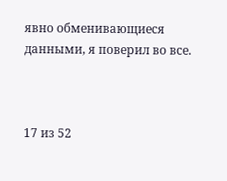явно обменивающиеся данными, я поверил во все.



17 из 52